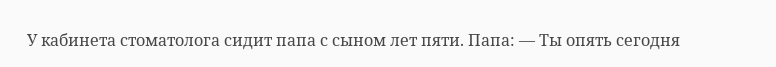У кабинета стоматолога сидит папа с сыном лет пяти. Папа: — Ты опять сегодня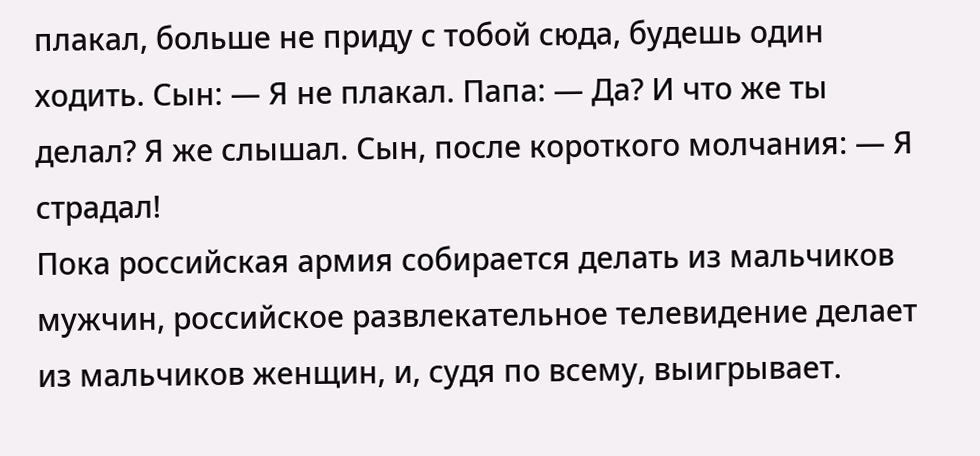плакал, больше не приду с тобой сюда, будешь один ходить. Сын: — Я не плакал. Папа: — Да? И что же ты делал? Я же слышал. Сын, после короткого молчания: — Я страдал!
Пока российская армия собирается делать из мальчиков мужчин, российское развлекательное телевидение делает из мальчиков женщин, и, судя по всему, выигрывает.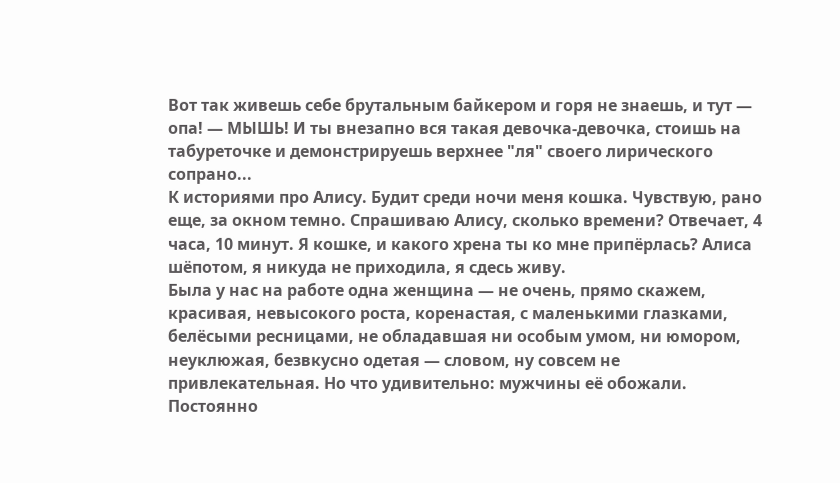Вот так живешь себе брутальным байкером и горя не знаешь, и тут — опа! — МЫШЬ! И ты внезапно вся такая девочка-девочка, стоишь на табуреточке и демонстрируешь верхнее "ля" своего лирического сопрано...
К историями про Алису. Будит среди ночи меня кошка. Чувствую, рано еще, за окном темно. Спрашиваю Алису, сколько времени? Отвечает, 4 часа, 10 минут. Я кошке, и какого хрена ты ко мне припёрлась? Алиса шёпотом, я никуда не приходила, я сдесь живу.
Была у нас на работе одна женщина — не очень, прямо скажем, красивая, невысокого роста, коренастая, с маленькими глазками, белёсыми ресницами, не обладавшая ни особым умом, ни юмором, неуклюжая, безвкусно одетая — словом, ну совсем не привлекательная. Но что удивительно: мужчины её обожали. Постоянно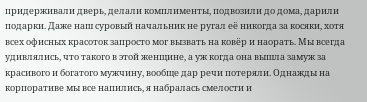придерживали дверь, делали комплименты, подвозили до дома, дарили подарки. Даже наш суровый начальник не ругал её никогда за косяки, хотя всех офисных красоток запросто мог вызвать на ковёр и наорать. Мы всегда удивлялись, что такого в этой женщине, а уж когда она вышла замуж за красивого и богатого мужчину, вообще дар речи потеряли. Однажды на корпоративе мы все напились, я набралась смелости и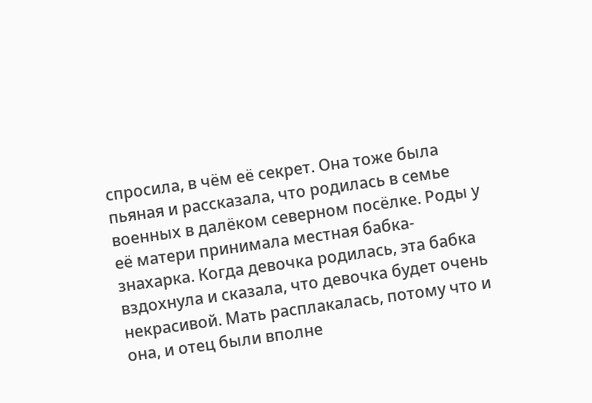спросила, в чём её секрет. Она тоже была пьяная и рассказала, что родилась в семье военных в далёком северном посёлке. Роды у её матери принимала местная бабка-знахарка. Когда девочка родилась, эта бабка вздохнула и сказала, что девочка будет очень некрасивой. Мать расплакалась, потому что и она, и отец были вполне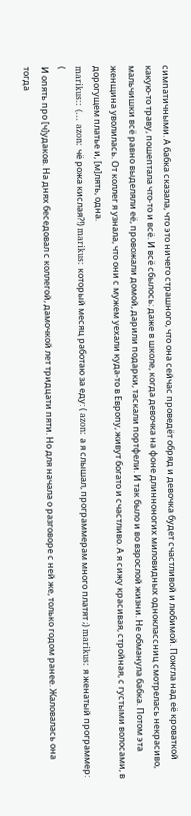симпатичными. А бабка сказала, что это ничего страшного, что она сейчас проведёт обряд и девочка будет счастливой и любимой. Пожгла над её кроваткой какую-то траву, пошептала что-то и всё. И всё сбылось: даже в школе, когда девочка на фоне длинноногих миловидных одноклассниц смотрелась некрасиво, мальчишки всё равно выделяли её, провожали домой, дарили подарки, таскали портфели. И так было и во взрослой жизни. Не обманула бабка. Потом эта женщина уволилась. От коллег я узнала, что они с мужем уехали куда-то в Европу, живут богато и счастливо. А я сижу красивая, стройная, с густыми волосами, в дорогущем платье и, [м]лять, одна.
marikus:: (... azon: чё рожа кислая?!) marikus: который месяц работаю за еду: ( azon: а я слышал, программерам много платят ;) marikus: я женатый программер: (
И опять про [ч]удаков. На днях беседовал с коллегой, дамочкой лет тридцати пяти. Но для начала о разговоре с ней же, только годом ранее. Жаловалась она тогда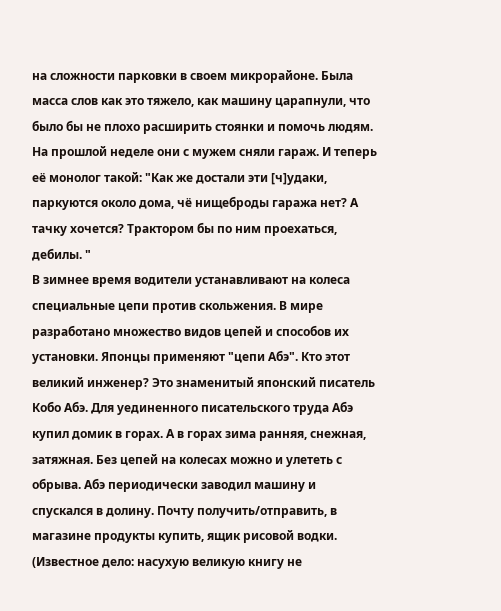на сложности парковки в своем микрорайоне. Была масса слов как это тяжело, как машину царапнули, что было бы не плохо расширить стоянки и помочь людям. На прошлой неделе они с мужем сняли гараж. И теперь её монолог такой: "Как же достали эти [ч]удаки, паркуются около дома, чё нищеброды гаража нет? А тачку хочется? Трактором бы по ним проехаться, дебилы. "
В зимнее время водители устанавливают на колеса специальные цепи против скольжения. В мире разработано множество видов цепей и способов их установки. Японцы применяют "цепи Абэ". Кто этот великий инженер? Это знаменитый японский писатель Кобо Абэ. Для уединенного писательского труда Абэ купил домик в горах. А в горах зима ранняя, снежная, затяжная. Без цепей на колесах можно и улететь с обрыва. Абэ периодически заводил машину и спускался в долину. Почту получить/отправить, в магазине продукты купить, ящик рисовой водки. (Известное дело: насухую великую книгу не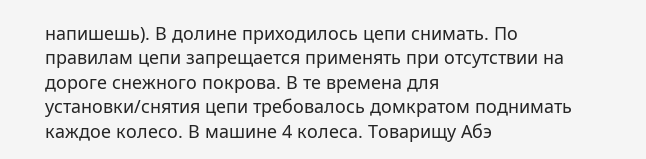напишешь). В долине приходилось цепи снимать. По правилам цепи запрещается применять при отсутствии на дороге снежного покрова. В те времена для установки/снятия цепи требовалось домкратом поднимать каждое колесо. В машине 4 колеса. Товарищу Абэ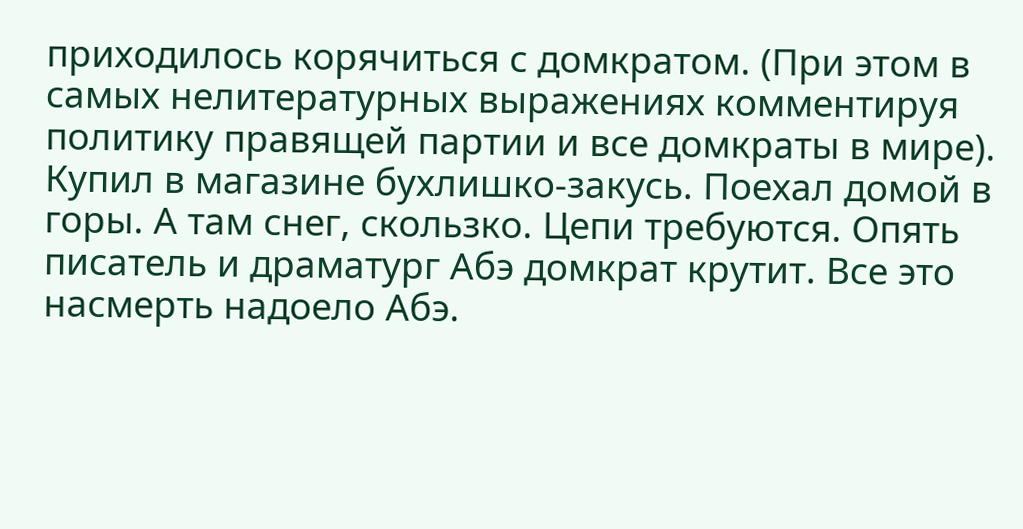приходилось корячиться с домкратом. (При этом в самых нелитературных выражениях комментируя политику правящей партии и все домкраты в мире). Купил в магазине бухлишко-закусь. Поехал домой в горы. А там снег, скользко. Цепи требуются. Опять писатель и драматург Абэ домкрат крутит. Все это насмерть надоело Абэ.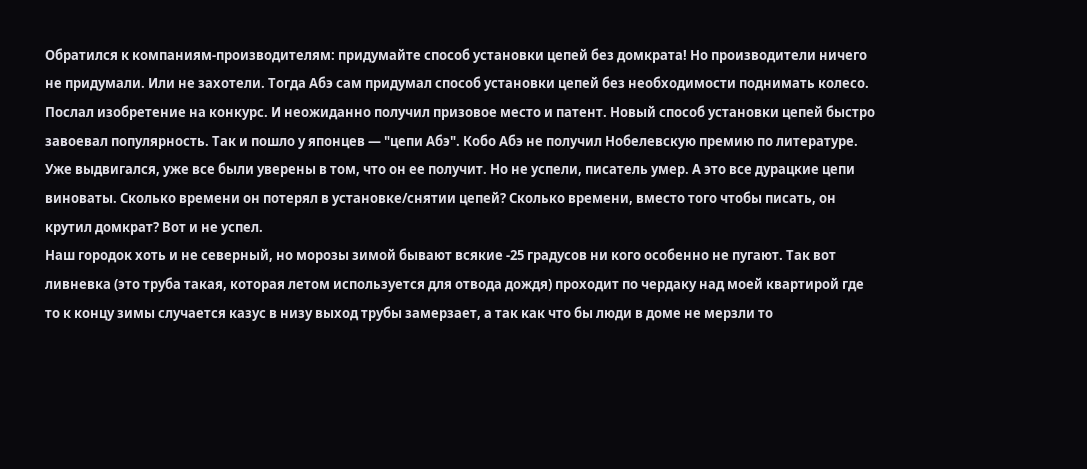Обратился к компаниям-производителям: придумайте способ установки цепей без домкрата! Но производители ничего не придумали. Или не захотели. Тогда Абэ сам придумал способ установки цепей без необходимости поднимать колесо. Послал изобретение на конкурс. И неожиданно получил призовое место и патент. Новый способ установки цепей быстро завоевал популярность. Так и пошло у японцев — "цепи Абэ". Кобо Абэ не получил Нобелевскую премию по литературе. Уже выдвигался, уже все были уверены в том, что он ее получит. Но не успели, писатель умер. А это все дурацкие цепи виноваты. Сколько времени он потерял в установке/снятии цепей? Сколько времени, вместо того чтобы писать, он крутил домкрат? Вот и не успел.
Наш городок хоть и не северный, но морозы зимой бывают всякие -25 градусов ни кого особенно не пугают. Так вот ливневка (это труба такая, которая летом используется для отвода дождя) проходит по чердаку над моей квартирой где то к концу зимы случается казус в низу выход трубы замерзает, а так как что бы люди в доме не мерзли то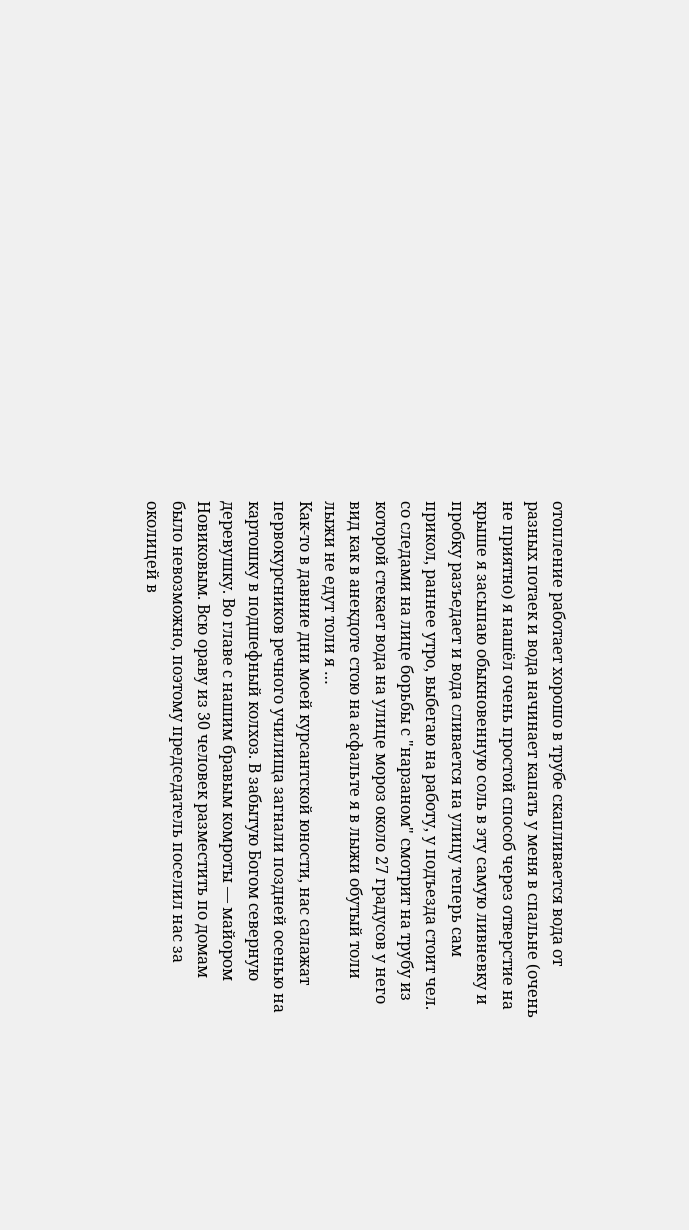отопление работает хорошо в трубе скапливается вода от разных потаек и вода начинает капать у меня в спальне (очень не приятно) я нашёл очень простой способ через отверстие на крыше я засыпаю обыкновенную соль в эту самую ливневку и пробку разъедает и вода сливается на улицу теперь сам прикол, раннее утро, выбегаю на работу, у подъезда стоит чел. со следами на лице борьбы с "нарзаном" смотрит на трубу из которой стекает вода на улице мороз около 27 градусов у него вид как в анекдоте стою на асфальте я в лыжи обутый толи лыжи не едут толи я …
Как-то в давние дни моей курсантской юности, нас салажат первокурсников речного училища загнали поздней осенью на картошку в подшефный колхоз. В забытую Богом северную деревушку. Во главе с нашим бравым комроты — майором Новиковым. Всю ораву из 30 человек разместить по домам было невозможно, поэтому председатель поселил нас за околицей в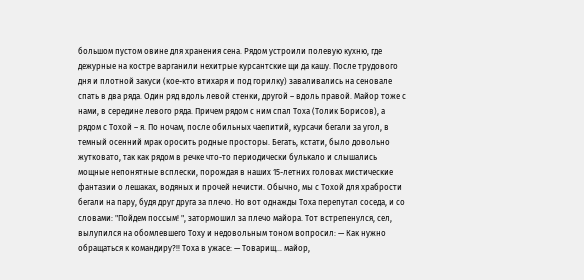большом пустом овине для хранения сена. Рядом устроили полевую кухню, где дежурные на костре варганили нехитрые курсантские щи да кашу. После трудового дня и плотной закуси (кое-кто втихаря и под горилку) заваливались на сеновале спать в два ряда. Один ряд вдоль левой стенки, другой – вдоль правой. Майор тоже с нами, в середине левого ряда. Причем рядом с ним спал Тоха (Толик Борисов), а рядом с Тохой – я. По ночам, после обильных чаепитий, курсачи бегали за угол, в темный осенний мрак оросить родные просторы. Бегать, кстати, было довольно жутковато, так как рядом в речке что-то периодически булькало и слышались мощные непонятные всплески, порождая в наших 15-летних головах мистические фантазии о лешаках, водяных и прочей нечисти. Обычно, мы с Тохой для храбрости бегали на пару, будя друг друга за плечо. Но вот однажды Тоха перепутал соседа, и со словами: "Пойдем поссым! ", затормошил за плечо майора. Тот встрепенулся, сел, вылупился на обомлевшего Тоху и недовольным тоном вопросил: — Как нужно обращаться к командиру?!! Тоха в ужасе: — Товарищ... майор,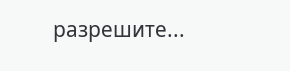разрешите...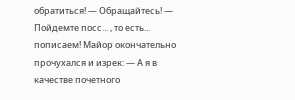обратиться! — Обращайтесь! — Пойдемте посс... , то есть... пописаем! Майор окончательно прочухался и изрек: — А я в качестве почетного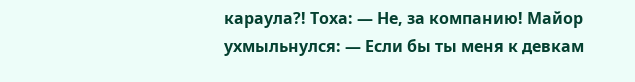караула?! Тоха: — Не, за компанию! Майор ухмыльнулся: — Если бы ты меня к девкам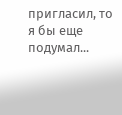пригласил, то я бы еще подумал...